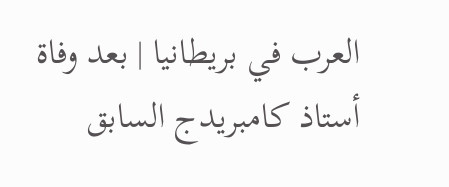العرب في بريطانيا | بعد وفاة أستاذ كامبريدج السابق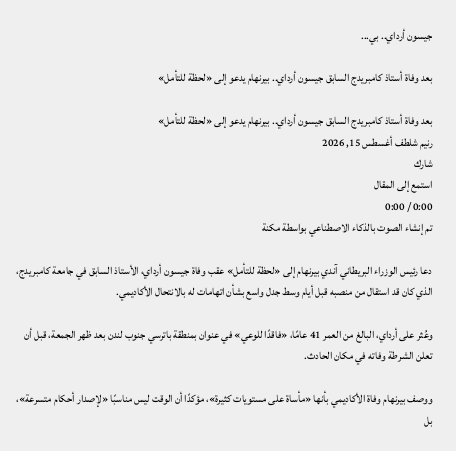جيسون أرداي.. بي...

بعد وفاة أستاذ كامبريدج السابق جيسون أرداي.. بيرنهام يدعو إلى «لحظة للتأمل»

بعد وفاة أستاذ كامبريدج السابق جيسون أرداي.. بيرنهام يدعو إلى «لحظة للتأمل»
رنيم شلطف أغسطس 15, 2026
شارك
استمع إلى المقال
0:00 / 0:00
تم إنشاء الصوت بالذكاء الاصطناعي بواسطة مكنة

دعا رئيس الوزراء البريطاني آندي بيرنهام إلى «لحظة للتأمل» عقب وفاة جيسون أرداي، الأستاذ السابق في جامعة كامبريدج، الذي كان قد استقال من منصبه قبل أيام وسط جدل واسع بشأن اتهامات له بالانتحال الأكاديمي.

وعُثر على أرداي، البالغ من العمر 41 عامًا، «فاقدًا للوعي» في عنوان بمنطقة باترسي جنوب لندن بعد ظهر الجمعة، قبل أن تعلن الشرطة وفاته في مكان الحادث.

ووصف بيرنهام وفاة الأكاديمي بأنها «مأساة على مستويات كثيرة»، مؤكدًا أن الوقت ليس مناسبًا «لإصدار أحكام متسرعة»، بل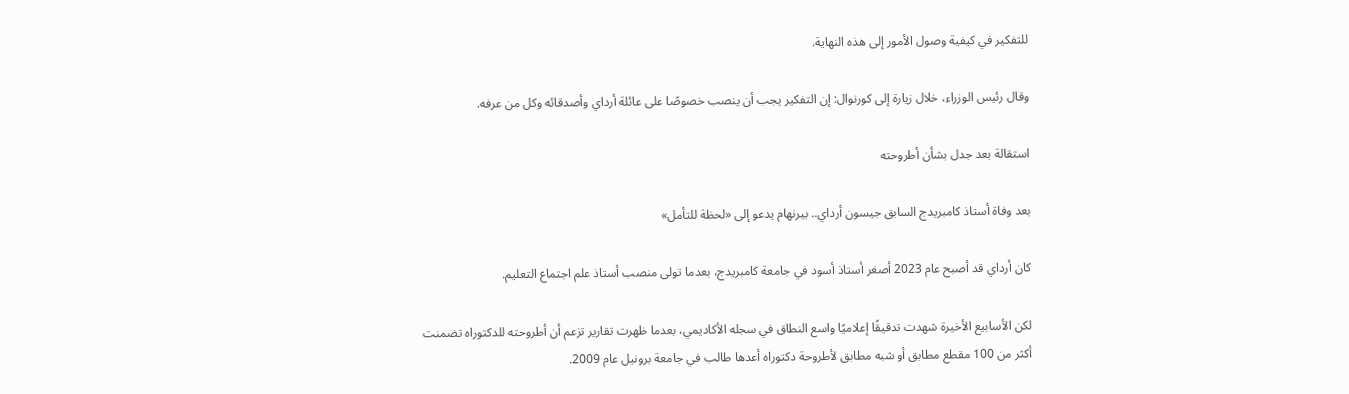للتفكير في كيفية وصول الأمور إلى هذه النهاية.

وقال رئيس الوزراء، خلال زيارة إلى كورنوال: إن التفكير يجب أن ينصب خصوصًا على عائلة أرداي وأصدقائه وكل من عرفه.

استقالة بعد جدل بشأن أطروحته

بعد وفاة أستاذ كامبريدج السابق جيسون أرداي.. بيرنهام يدعو إلى «لحظة للتأمل»

كان أرداي قد أصبح عام 2023 أصغر أستاذ أسود في جامعة كامبريدج، بعدما تولى منصب أستاذ علم اجتماع التعليم.

لكن الأسابيع الأخيرة شهدت تدقيقًا إعلاميًا واسع النطاق في سجله الأكاديمي، بعدما ظهرت تقارير تزعم أن أطروحته للدكتوراه تضمنت أكثر من 100 مقطع مطابق أو شبه مطابق لأطروحة دكتوراه أعدها طالب في جامعة برونيل عام 2009.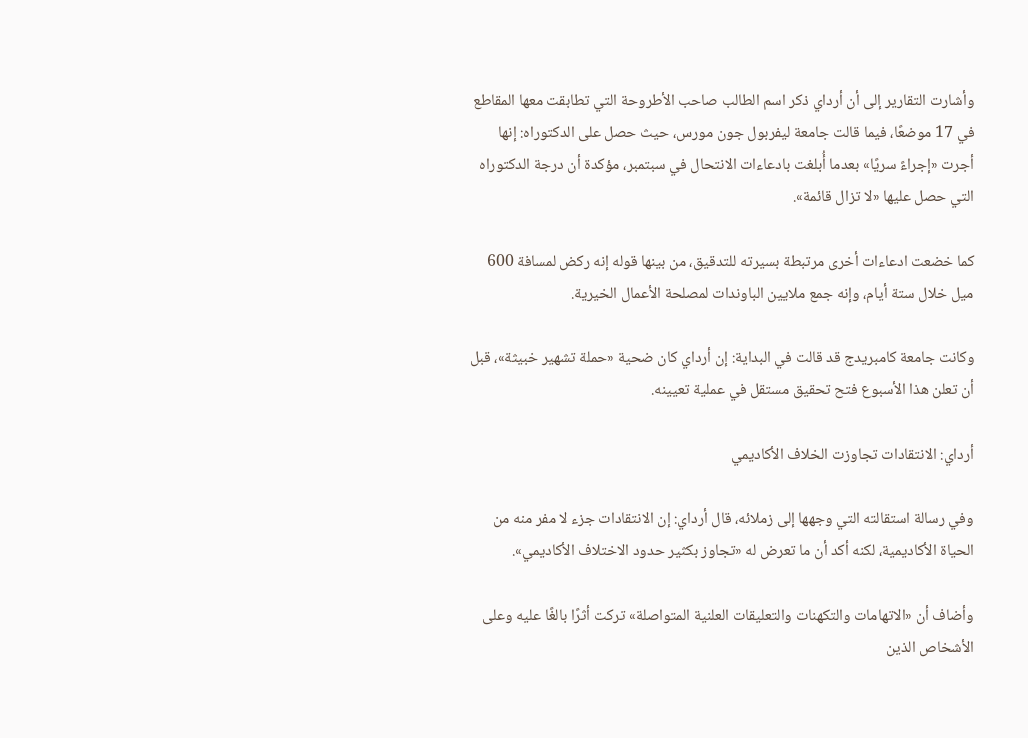وأشارت التقارير إلى أن أرداي ذكر اسم الطالب صاحب الأطروحة التي تطابقت معها المقاطع في 17 موضعًا، فيما قالت جامعة ليفربول جون مورس، حيث حصل على الدكتوراه: إنها أجرت «إجراءً سريًا» بعدما أُبلغت بادعاءات الانتحال في سبتمبر، مؤكدة أن درجة الدكتوراه التي حصل عليها «لا تزال قائمة».

كما خضعت ادعاءات أخرى مرتبطة بسيرته للتدقيق، من بينها قوله إنه ركض لمسافة 600 ميل خلال ستة أيام، وإنه جمع ملايين الباوندات لمصلحة الأعمال الخيرية.

وكانت جامعة كامبريدج قد قالت في البداية: إن أرداي كان ضحية «حملة تشهير خبيثة»، قبل أن تعلن هذا الأسبوع فتح تحقيق مستقل في عملية تعيينه.

أرداي: الانتقادات تجاوزت الخلاف الأكاديمي

وفي رسالة استقالته التي وجهها إلى زملائه، قال أرداي: إن الانتقادات جزء لا مفر منه من الحياة الأكاديمية، لكنه أكد أن ما تعرض له «تجاوز بكثير حدود الاختلاف الأكاديمي».

وأضاف أن «الاتهامات والتكهنات والتعليقات العلنية المتواصلة» تركت أثرًا بالغًا عليه وعلى الأشخاص الذين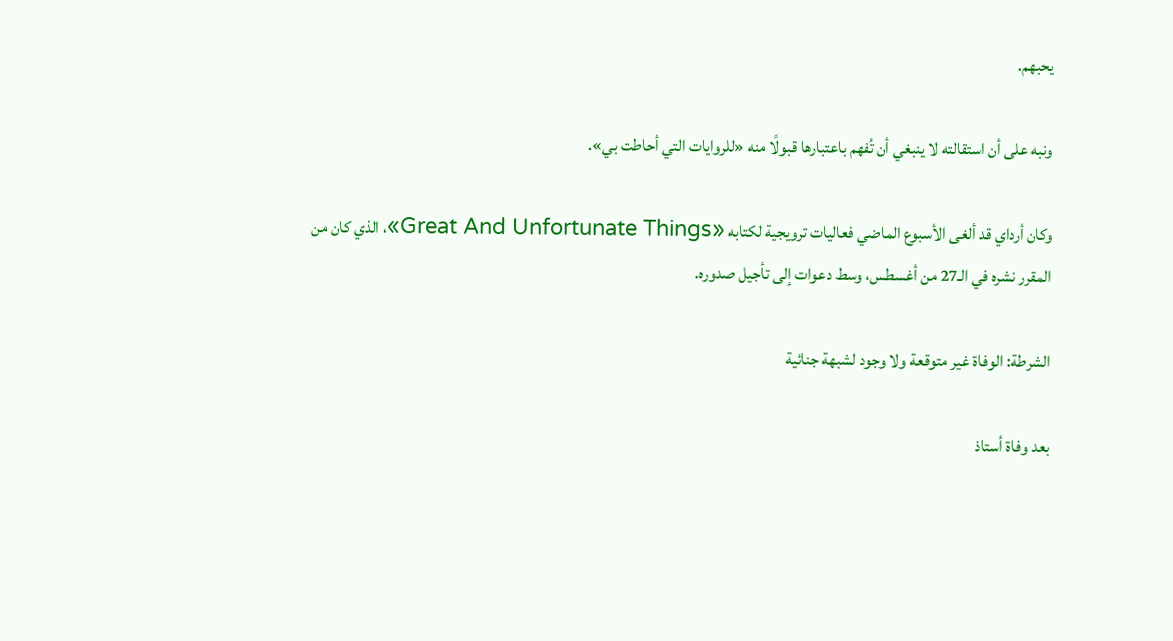يحبهم.

ونبه على أن استقالته لا ينبغي أن تُفهم باعتبارها قبولًا منه «للروايات التي أحاطت بي».

وكان أرداي قد ألغى الأسبوع الماضي فعاليات ترويجية لكتابه «Great And Unfortunate Things»، الذي كان من المقرر نشره في الـ27 من أغسطس، وسط دعوات إلى تأجيل صدوره.

الشرطة: الوفاة غير متوقعة ولا وجود لشبهة جنائية

بعد وفاة أستاذ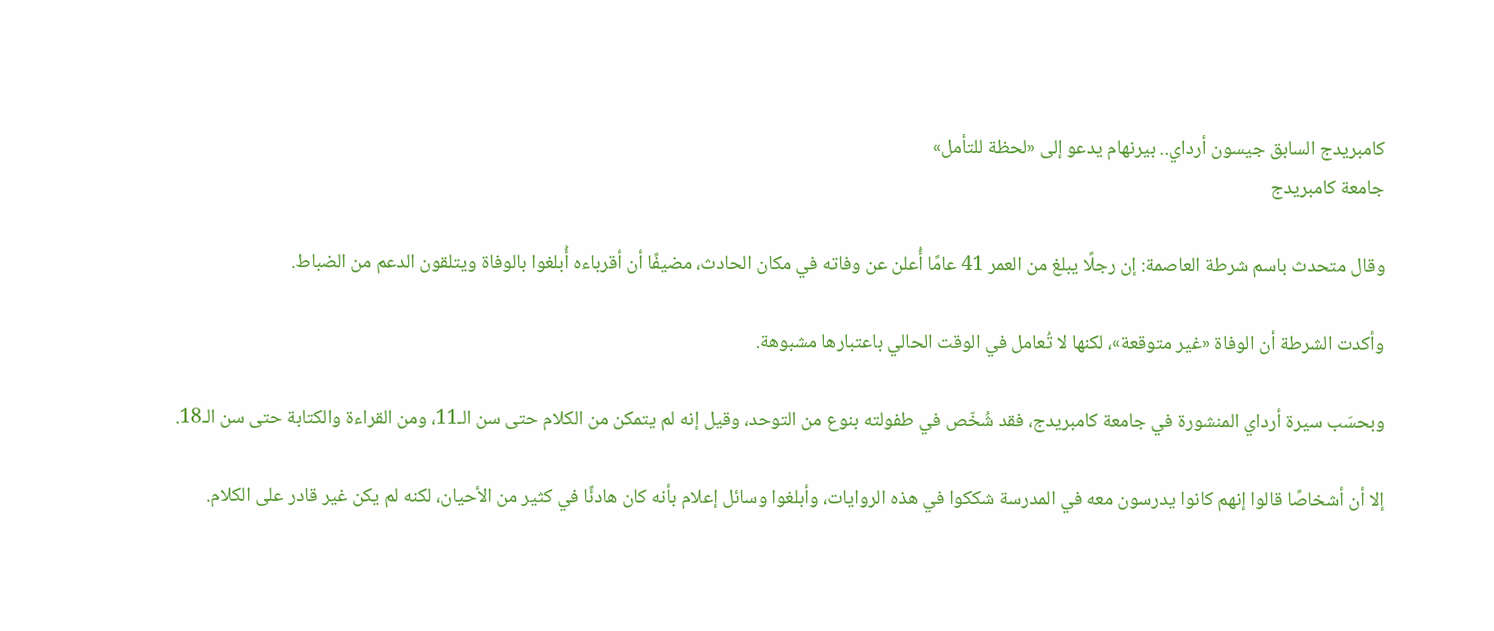كامبريدج السابق جيسون أرداي.. بيرنهام يدعو إلى «لحظة للتأمل»
جامعة كامبريدج

وقال متحدث باسم شرطة العاصمة: إن رجلًا يبلغ من العمر 41 عامًا أُعلن عن وفاته في مكان الحادث، مضيفًا أن أقرباءه أُبلغوا بالوفاة ويتلقون الدعم من الضباط.

وأكدت الشرطة أن الوفاة «غير متوقعة»، لكنها لا تُعامل في الوقت الحالي باعتبارها مشبوهة.

وبحسَب سيرة أرداي المنشورة في جامعة كامبريدج، فقد شُخّص في طفولته بنوع من التوحد، وقيل إنه لم يتمكن من الكلام حتى سن الـ11، ومن القراءة والكتابة حتى سن الـ18.

إلا أن أشخاصًا قالوا إنهم كانوا يدرسون معه في المدرسة شككوا في هذه الروايات، وأبلغوا وسائل إعلام بأنه كان هادئًا في كثير من الأحيان، لكنه لم يكن غير قادر على الكلام.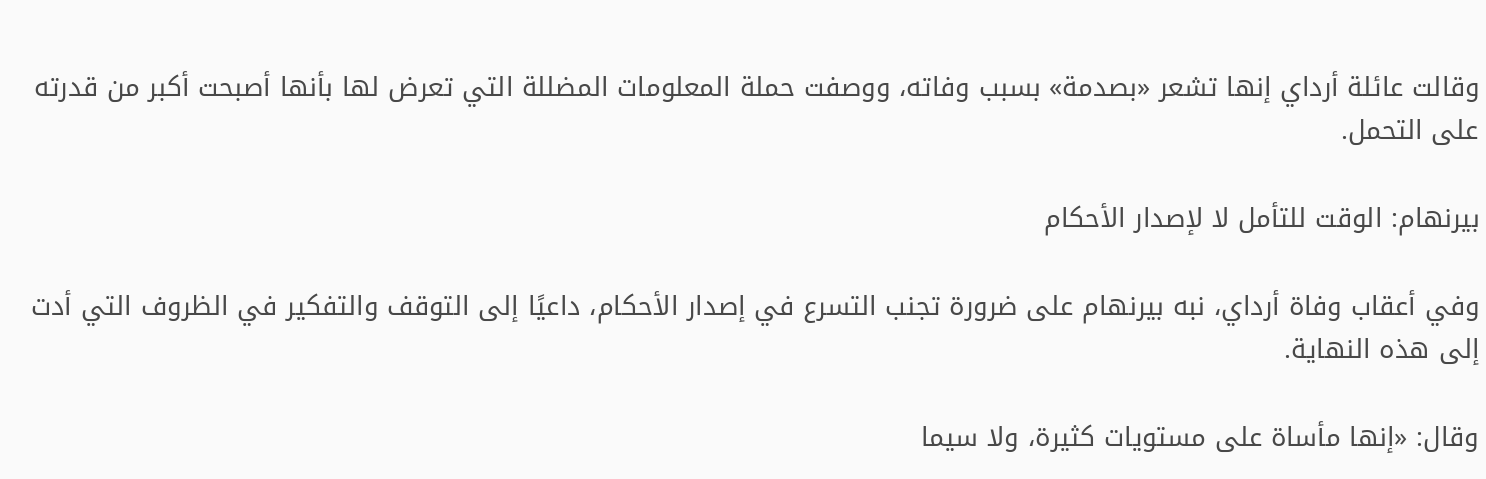وقالت عائلة أرداي إنها تشعر «بصدمة» بسبب وفاته، ووصفت حملة المعلومات المضللة التي تعرض لها بأنها أصبحت أكبر من قدرته على التحمل.

بيرنهام: الوقت للتأمل لا لإصدار الأحكام

وفي أعقاب وفاة أرداي، نبه بيرنهام على ضرورة تجنب التسرع في إصدار الأحكام، داعيًا إلى التوقف والتفكير في الظروف التي أدت إلى هذه النهاية.

وقال: «إنها مأساة على مستويات كثيرة، ولا سيما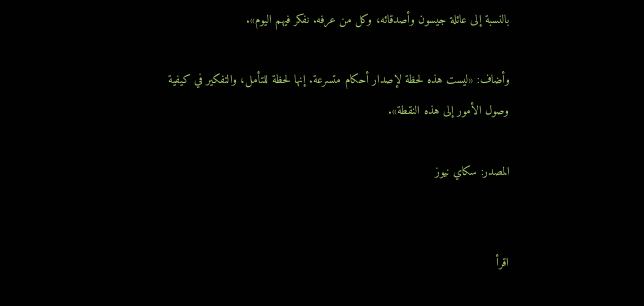بالنسبة إلى عائلة جيسون وأصدقائه، وكل من عرفه. نفكر فيهم اليوم».

وأضاف: «ليست هذه لحظة لإصدار أحكام متسرعة. إنها لحظة للتأمل، والتفكير في كيفية وصول الأمور إلى هذه النقطة».

المصدر: سكاي نيوز


اقرأ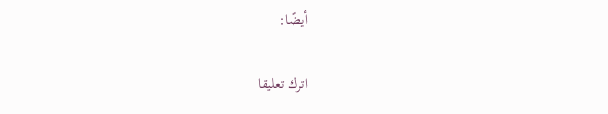أيضًا:

اترك تعليقا